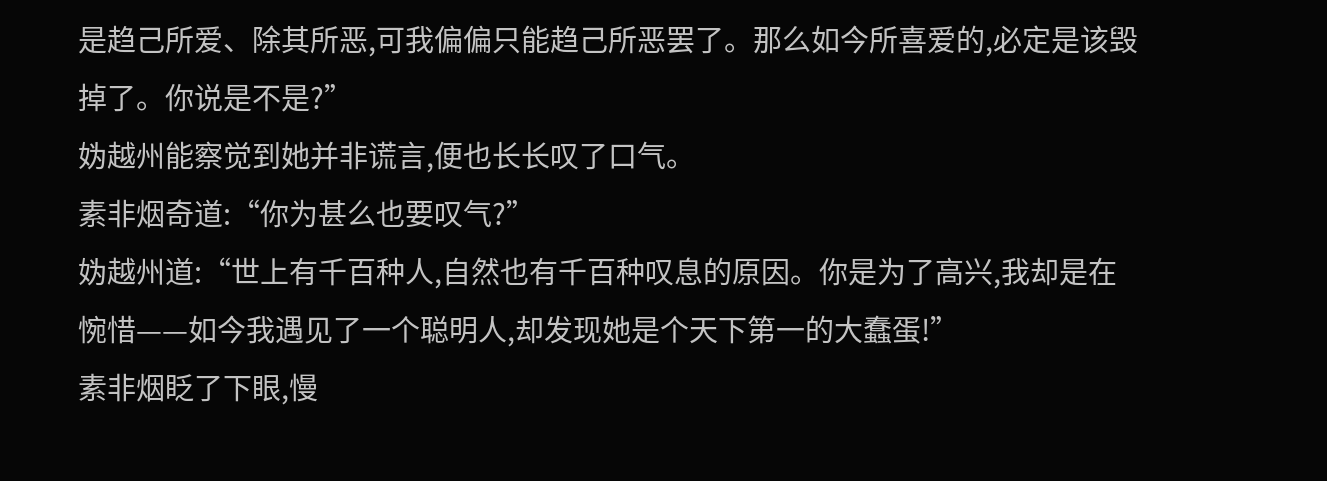是趋己所爱、除其所恶,可我偏偏只能趋己所恶罢了。那么如今所喜爱的,必定是该毁掉了。你说是不是?”
妫越州能察觉到她并非谎言,便也长长叹了口气。
素非烟奇道:“你为甚么也要叹气?”
妫越州道:“世上有千百种人,自然也有千百种叹息的原因。你是为了高兴,我却是在惋惜——如今我遇见了一个聪明人,却发现她是个天下第一的大蠢蛋!”
素非烟眨了下眼,慢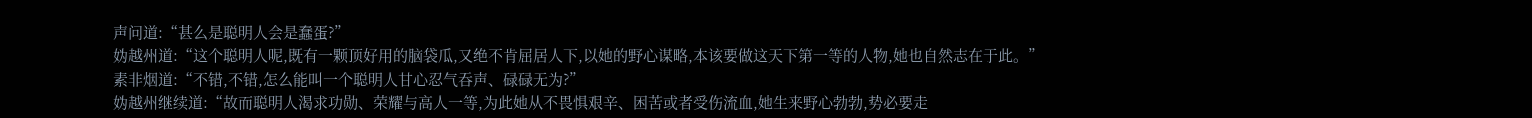声问道:“甚么是聪明人会是蠢蛋?”
妫越州道:“这个聪明人呢,既有一颗顶好用的脑袋瓜,又绝不肯屈居人下,以她的野心谋略,本该要做这天下第一等的人物,她也自然志在于此。”
素非烟道:“不错,不错,怎么能叫一个聪明人甘心忍气吞声、碌碌无为?”
妫越州继续道:“故而聪明人渴求功勋、荣耀与高人一等,为此她从不畏惧艰辛、困苦或者受伤流血,她生来野心勃勃,势必要走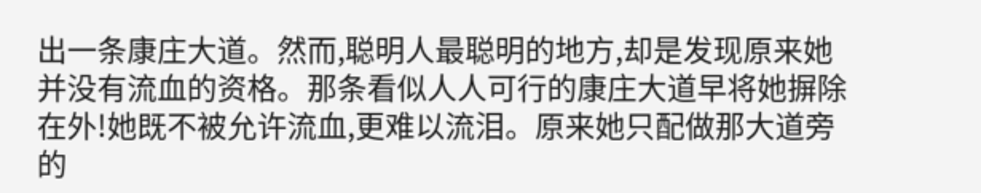出一条康庄大道。然而,聪明人最聪明的地方,却是发现原来她并没有流血的资格。那条看似人人可行的康庄大道早将她摒除在外!她既不被允许流血,更难以流泪。原来她只配做那大道旁的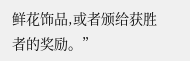鲜花饰品,或者颁给获胜者的奖励。”